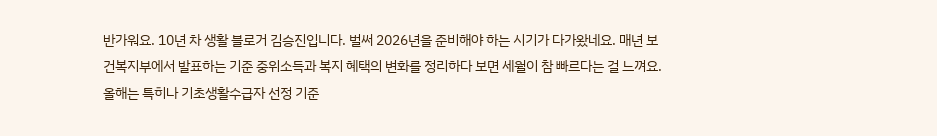반가워요. 10년 차 생활 블로거 김승진입니다. 벌써 2026년을 준비해야 하는 시기가 다가왔네요. 매년 보건복지부에서 발표하는 기준 중위소득과 복지 혜택의 변화를 정리하다 보면 세월이 참 빠르다는 걸 느껴요. 올해는 특히나 기초생활수급자 선정 기준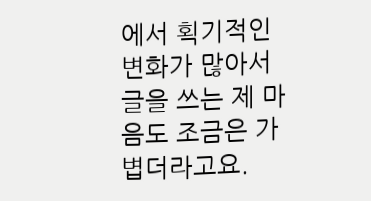에서 획기적인 변화가 많아서 글을 쓰는 제 마음도 조금은 가볍더라고요.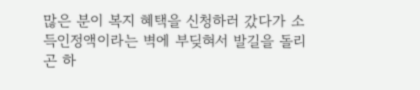많은 분이 복지 혜택을 신청하러 갔다가 소득인정액이라는 벽에 부딪혀서 발길을 돌리곤 하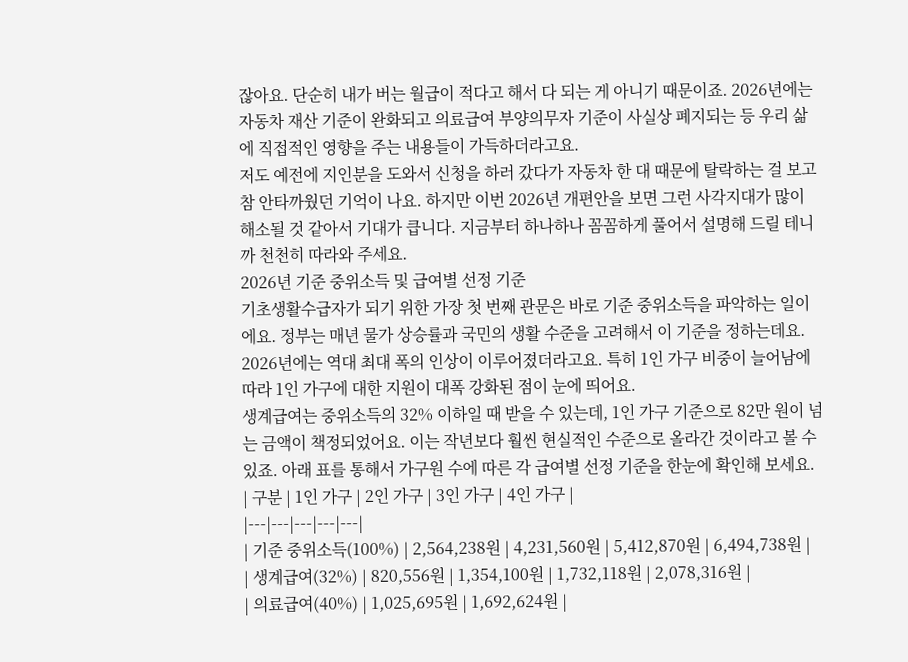잖아요. 단순히 내가 버는 월급이 적다고 해서 다 되는 게 아니기 때문이죠. 2026년에는 자동차 재산 기준이 완화되고 의료급여 부양의무자 기준이 사실상 폐지되는 등 우리 삶에 직접적인 영향을 주는 내용들이 가득하더라고요.
저도 예전에 지인분을 도와서 신청을 하러 갔다가 자동차 한 대 때문에 탈락하는 걸 보고 참 안타까웠던 기억이 나요. 하지만 이번 2026년 개편안을 보면 그런 사각지대가 많이 해소될 것 같아서 기대가 큽니다. 지금부터 하나하나 꼼꼼하게 풀어서 설명해 드릴 테니까 천천히 따라와 주세요.
2026년 기준 중위소득 및 급여별 선정 기준
기초생활수급자가 되기 위한 가장 첫 번째 관문은 바로 기준 중위소득을 파악하는 일이에요. 정부는 매년 물가 상승률과 국민의 생활 수준을 고려해서 이 기준을 정하는데요. 2026년에는 역대 최대 폭의 인상이 이루어졌더라고요. 특히 1인 가구 비중이 늘어남에 따라 1인 가구에 대한 지원이 대폭 강화된 점이 눈에 띄어요.
생계급여는 중위소득의 32% 이하일 때 받을 수 있는데, 1인 가구 기준으로 82만 원이 넘는 금액이 책정되었어요. 이는 작년보다 훨씬 현실적인 수준으로 올라간 것이라고 볼 수 있죠. 아래 표를 통해서 가구원 수에 따른 각 급여별 선정 기준을 한눈에 확인해 보세요.
| 구분 | 1인 가구 | 2인 가구 | 3인 가구 | 4인 가구 |
|---|---|---|---|---|
| 기준 중위소득(100%) | 2,564,238원 | 4,231,560원 | 5,412,870원 | 6,494,738원 |
| 생계급여(32%) | 820,556원 | 1,354,100원 | 1,732,118원 | 2,078,316원 |
| 의료급여(40%) | 1,025,695원 | 1,692,624원 |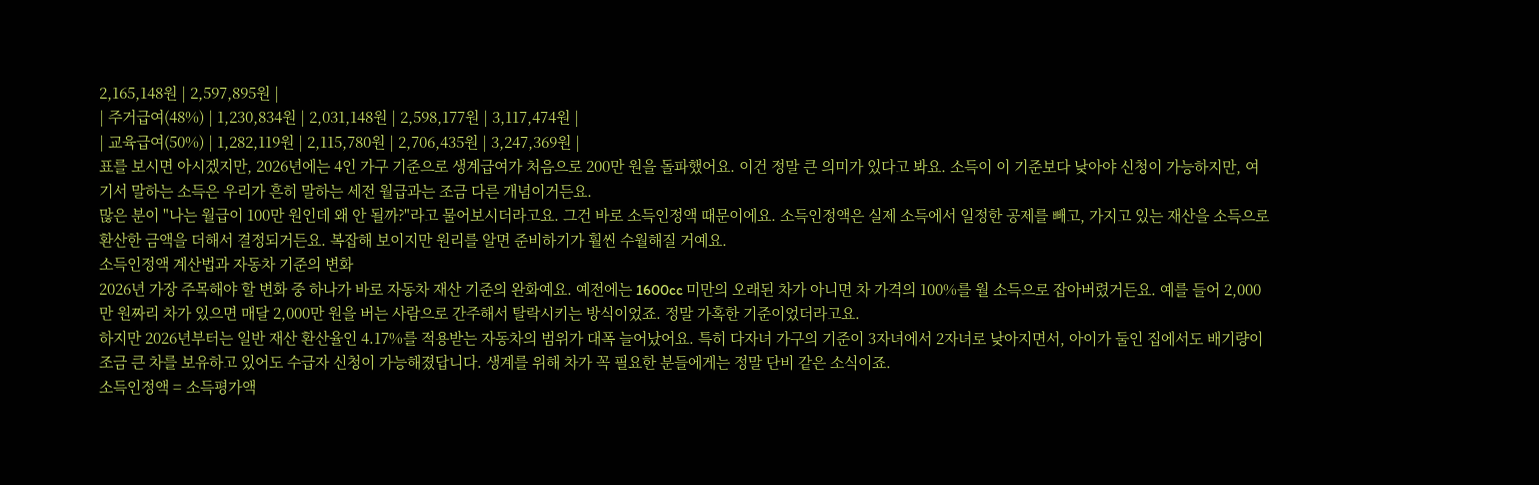2,165,148원 | 2,597,895원 |
| 주거급여(48%) | 1,230,834원 | 2,031,148원 | 2,598,177원 | 3,117,474원 |
| 교육급여(50%) | 1,282,119원 | 2,115,780원 | 2,706,435원 | 3,247,369원 |
표를 보시면 아시겠지만, 2026년에는 4인 가구 기준으로 생계급여가 처음으로 200만 원을 돌파했어요. 이건 정말 큰 의미가 있다고 봐요. 소득이 이 기준보다 낮아야 신청이 가능하지만, 여기서 말하는 소득은 우리가 흔히 말하는 세전 월급과는 조금 다른 개념이거든요.
많은 분이 "나는 월급이 100만 원인데 왜 안 될까?"라고 물어보시더라고요. 그건 바로 소득인정액 때문이에요. 소득인정액은 실제 소득에서 일정한 공제를 빼고, 가지고 있는 재산을 소득으로 환산한 금액을 더해서 결정되거든요. 복잡해 보이지만 원리를 알면 준비하기가 훨씬 수월해질 거예요.
소득인정액 계산법과 자동차 기준의 변화
2026년 가장 주목해야 할 변화 중 하나가 바로 자동차 재산 기준의 완화예요. 예전에는 1600cc 미만의 오래된 차가 아니면 차 가격의 100%를 월 소득으로 잡아버렸거든요. 예를 들어 2,000만 원짜리 차가 있으면 매달 2,000만 원을 버는 사람으로 간주해서 탈락시키는 방식이었죠. 정말 가혹한 기준이었더라고요.
하지만 2026년부터는 일반 재산 환산율인 4.17%를 적용받는 자동차의 범위가 대폭 늘어났어요. 특히 다자녀 가구의 기준이 3자녀에서 2자녀로 낮아지면서, 아이가 둘인 집에서도 배기량이 조금 큰 차를 보유하고 있어도 수급자 신청이 가능해졌답니다. 생계를 위해 차가 꼭 필요한 분들에게는 정말 단비 같은 소식이죠.
소득인정액 = 소득평가액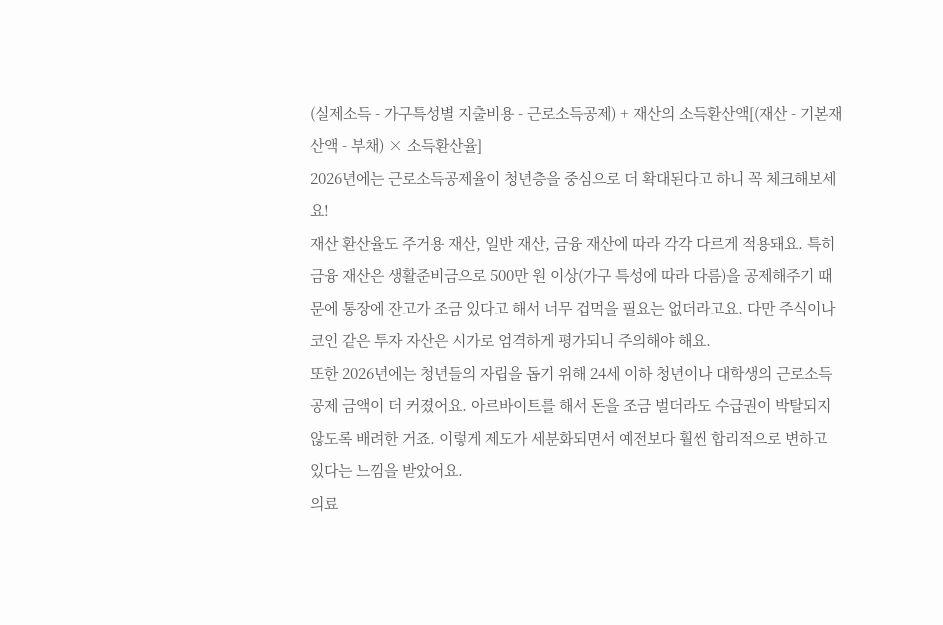(실제소득 - 가구특성별 지출비용 - 근로소득공제) + 재산의 소득환산액[(재산 - 기본재산액 - 부채) × 소득환산율]
2026년에는 근로소득공제율이 청년층을 중심으로 더 확대된다고 하니 꼭 체크해보세요!
재산 환산율도 주거용 재산, 일반 재산, 금융 재산에 따라 각각 다르게 적용돼요. 특히 금융 재산은 생활준비금으로 500만 원 이상(가구 특성에 따라 다름)을 공제해주기 때문에 통장에 잔고가 조금 있다고 해서 너무 겁먹을 필요는 없더라고요. 다만 주식이나 코인 같은 투자 자산은 시가로 엄격하게 평가되니 주의해야 해요.
또한 2026년에는 청년들의 자립을 돕기 위해 24세 이하 청년이나 대학생의 근로소득 공제 금액이 더 커졌어요. 아르바이트를 해서 돈을 조금 벌더라도 수급권이 박탈되지 않도록 배려한 거죠. 이렇게 제도가 세분화되면서 예전보다 훨씬 합리적으로 변하고 있다는 느낌을 받았어요.
의료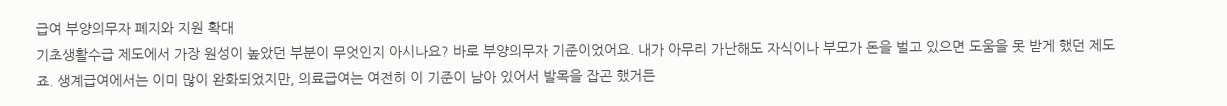급여 부양의무자 폐지와 지원 확대
기초생활수급 제도에서 가장 원성이 높았던 부분이 무엇인지 아시나요? 바로 부양의무자 기준이었어요. 내가 아무리 가난해도 자식이나 부모가 돈을 벌고 있으면 도움을 못 받게 했던 제도죠. 생계급여에서는 이미 많이 완화되었지만, 의료급여는 여전히 이 기준이 남아 있어서 발목을 잡곤 했거든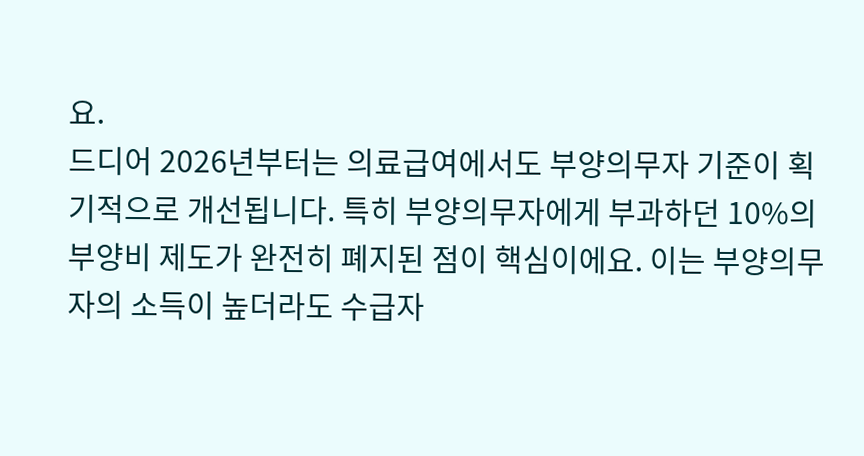요.
드디어 2026년부터는 의료급여에서도 부양의무자 기준이 획기적으로 개선됩니다. 특히 부양의무자에게 부과하던 10%의 부양비 제도가 완전히 폐지된 점이 핵심이에요. 이는 부양의무자의 소득이 높더라도 수급자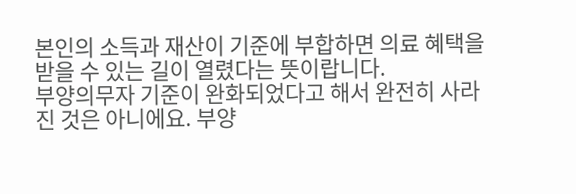본인의 소득과 재산이 기준에 부합하면 의료 혜택을 받을 수 있는 길이 열렸다는 뜻이랍니다.
부양의무자 기준이 완화되었다고 해서 완전히 사라진 것은 아니에요. 부양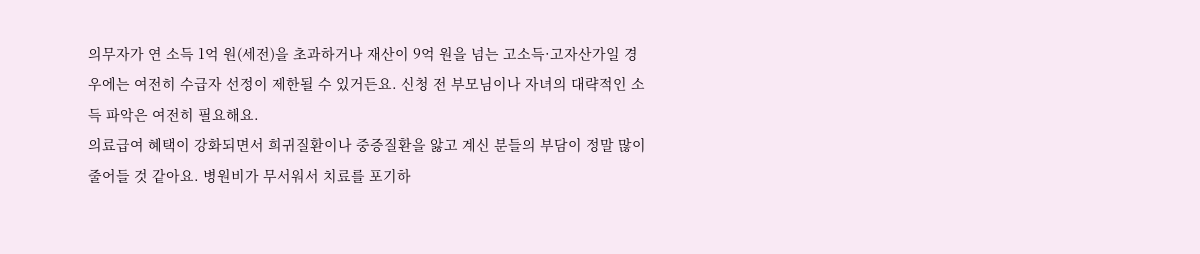의무자가 연 소득 1억 원(세전)을 초과하거나 재산이 9억 원을 넘는 고소득·고자산가일 경우에는 여전히 수급자 선정이 제한될 수 있거든요. 신청 전 부모님이나 자녀의 대략적인 소득 파악은 여전히 필요해요.
의료급여 혜택이 강화되면서 희귀질환이나 중증질환을 앓고 계신 분들의 부담이 정말 많이 줄어들 것 같아요. 병원비가 무서워서 치료를 포기하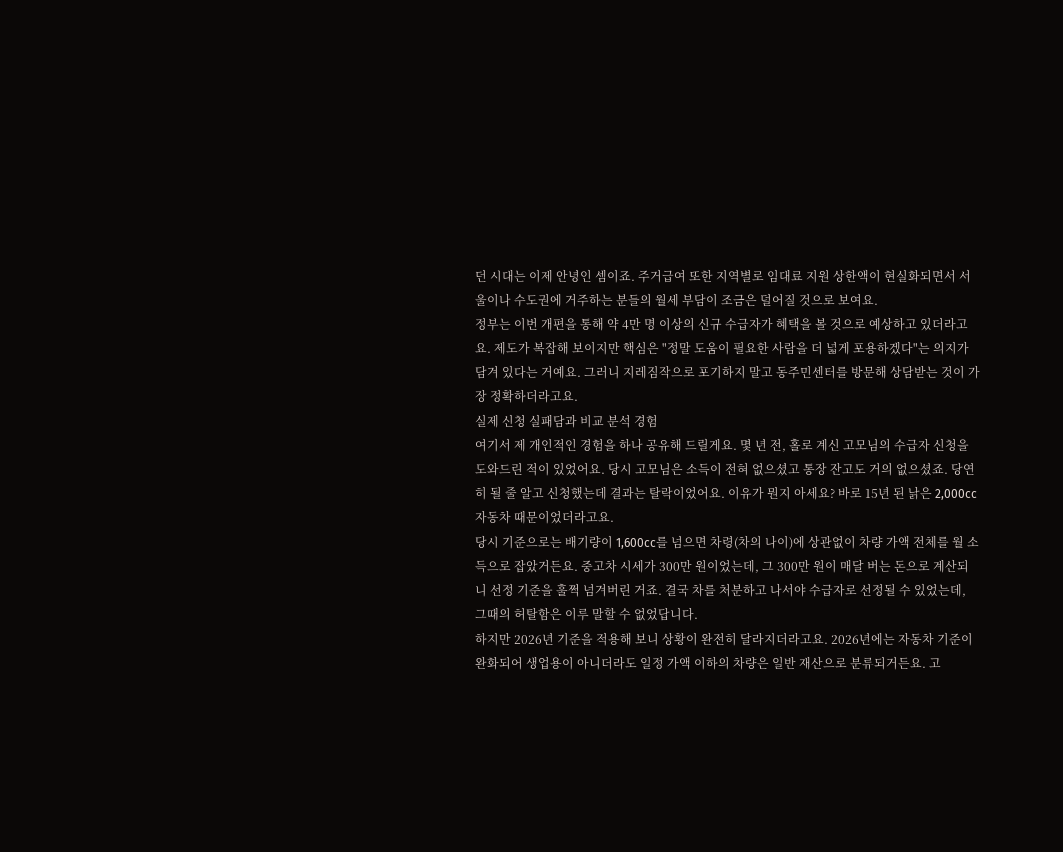던 시대는 이제 안녕인 셈이죠. 주거급여 또한 지역별로 임대료 지원 상한액이 현실화되면서 서울이나 수도권에 거주하는 분들의 월세 부담이 조금은 덜어질 것으로 보여요.
정부는 이번 개편을 통해 약 4만 명 이상의 신규 수급자가 혜택을 볼 것으로 예상하고 있더라고요. 제도가 복잡해 보이지만 핵심은 "정말 도움이 필요한 사람을 더 넓게 포용하겠다"는 의지가 담겨 있다는 거예요. 그러니 지레짐작으로 포기하지 말고 동주민센터를 방문해 상담받는 것이 가장 정확하더라고요.
실제 신청 실패담과 비교 분석 경험
여기서 제 개인적인 경험을 하나 공유해 드릴게요. 몇 년 전, 홀로 계신 고모님의 수급자 신청을 도와드린 적이 있었어요. 당시 고모님은 소득이 전혀 없으셨고 통장 잔고도 거의 없으셨죠. 당연히 될 줄 알고 신청했는데 결과는 탈락이었어요. 이유가 뭔지 아세요? 바로 15년 된 낡은 2,000cc 자동차 때문이었더라고요.
당시 기준으로는 배기량이 1,600cc를 넘으면 차령(차의 나이)에 상관없이 차량 가액 전체를 월 소득으로 잡았거든요. 중고차 시세가 300만 원이었는데, 그 300만 원이 매달 버는 돈으로 계산되니 선정 기준을 훌쩍 넘겨버린 거죠. 결국 차를 처분하고 나서야 수급자로 선정될 수 있었는데, 그때의 허탈함은 이루 말할 수 없었답니다.
하지만 2026년 기준을 적용해 보니 상황이 완전히 달라지더라고요. 2026년에는 자동차 기준이 완화되어 생업용이 아니더라도 일정 가액 이하의 차량은 일반 재산으로 분류되거든요. 고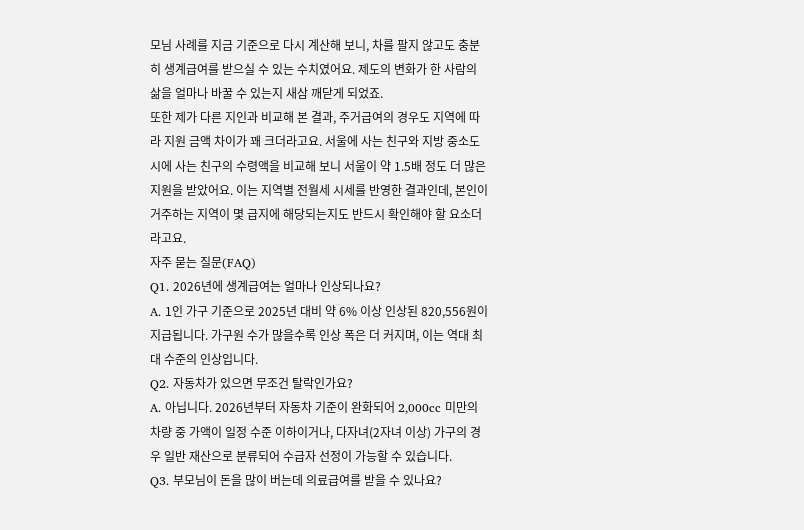모님 사례를 지금 기준으로 다시 계산해 보니, 차를 팔지 않고도 충분히 생계급여를 받으실 수 있는 수치였어요. 제도의 변화가 한 사람의 삶을 얼마나 바꿀 수 있는지 새삼 깨닫게 되었죠.
또한 제가 다른 지인과 비교해 본 결과, 주거급여의 경우도 지역에 따라 지원 금액 차이가 꽤 크더라고요. 서울에 사는 친구와 지방 중소도시에 사는 친구의 수령액을 비교해 보니 서울이 약 1.5배 정도 더 많은 지원을 받았어요. 이는 지역별 전월세 시세를 반영한 결과인데, 본인이 거주하는 지역이 몇 급지에 해당되는지도 반드시 확인해야 할 요소더라고요.
자주 묻는 질문(FAQ)
Q1. 2026년에 생계급여는 얼마나 인상되나요?
A. 1인 가구 기준으로 2025년 대비 약 6% 이상 인상된 820,556원이 지급됩니다. 가구원 수가 많을수록 인상 폭은 더 커지며, 이는 역대 최대 수준의 인상입니다.
Q2. 자동차가 있으면 무조건 탈락인가요?
A. 아닙니다. 2026년부터 자동차 기준이 완화되어 2,000cc 미만의 차량 중 가액이 일정 수준 이하이거나, 다자녀(2자녀 이상) 가구의 경우 일반 재산으로 분류되어 수급자 선정이 가능할 수 있습니다.
Q3. 부모님이 돈을 많이 버는데 의료급여를 받을 수 있나요?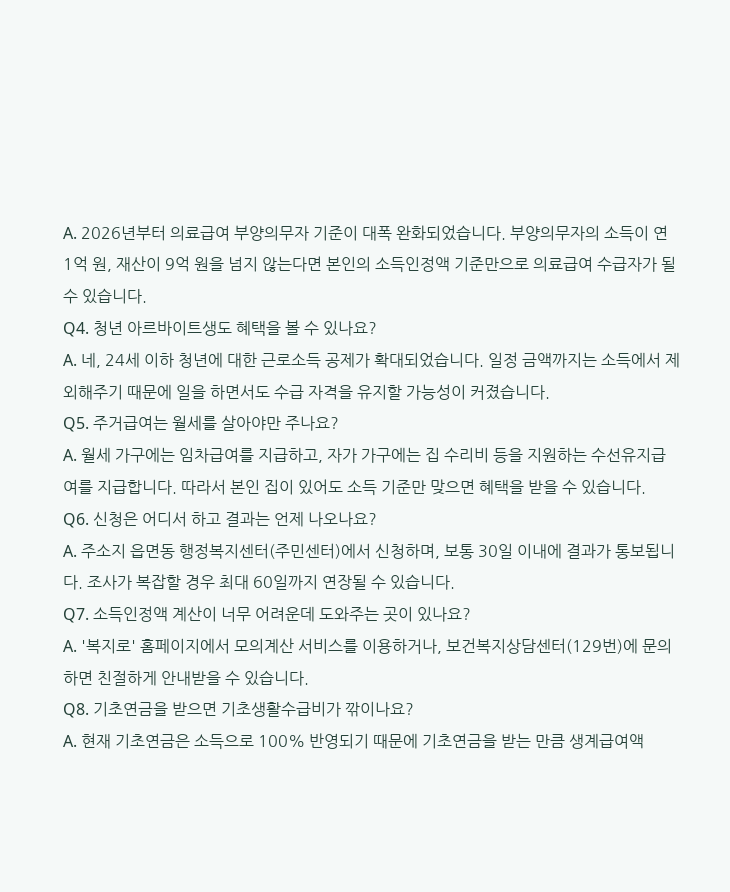A. 2026년부터 의료급여 부양의무자 기준이 대폭 완화되었습니다. 부양의무자의 소득이 연 1억 원, 재산이 9억 원을 넘지 않는다면 본인의 소득인정액 기준만으로 의료급여 수급자가 될 수 있습니다.
Q4. 청년 아르바이트생도 혜택을 볼 수 있나요?
A. 네, 24세 이하 청년에 대한 근로소득 공제가 확대되었습니다. 일정 금액까지는 소득에서 제외해주기 때문에 일을 하면서도 수급 자격을 유지할 가능성이 커졌습니다.
Q5. 주거급여는 월세를 살아야만 주나요?
A. 월세 가구에는 임차급여를 지급하고, 자가 가구에는 집 수리비 등을 지원하는 수선유지급여를 지급합니다. 따라서 본인 집이 있어도 소득 기준만 맞으면 혜택을 받을 수 있습니다.
Q6. 신청은 어디서 하고 결과는 언제 나오나요?
A. 주소지 읍면동 행정복지센터(주민센터)에서 신청하며, 보통 30일 이내에 결과가 통보됩니다. 조사가 복잡할 경우 최대 60일까지 연장될 수 있습니다.
Q7. 소득인정액 계산이 너무 어려운데 도와주는 곳이 있나요?
A. '복지로' 홈페이지에서 모의계산 서비스를 이용하거나, 보건복지상담센터(129번)에 문의하면 친절하게 안내받을 수 있습니다.
Q8. 기초연금을 받으면 기초생활수급비가 깎이나요?
A. 현재 기초연금은 소득으로 100% 반영되기 때문에 기초연금을 받는 만큼 생계급여액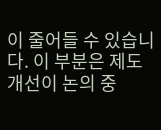이 줄어들 수 있습니다. 이 부분은 제도 개선이 논의 중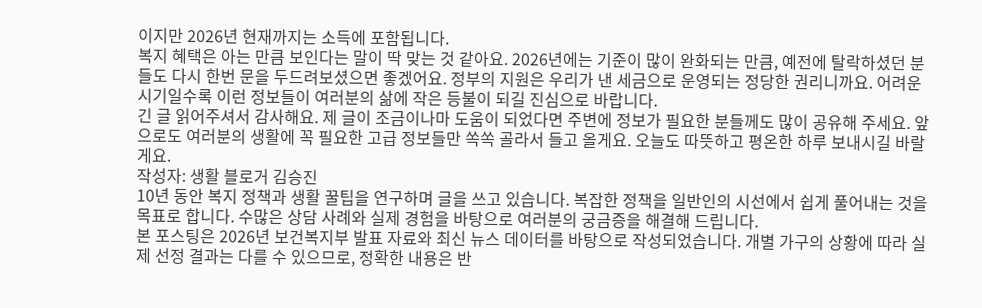이지만 2026년 현재까지는 소득에 포함됩니다.
복지 혜택은 아는 만큼 보인다는 말이 딱 맞는 것 같아요. 2026년에는 기준이 많이 완화되는 만큼, 예전에 탈락하셨던 분들도 다시 한번 문을 두드려보셨으면 좋겠어요. 정부의 지원은 우리가 낸 세금으로 운영되는 정당한 권리니까요. 어려운 시기일수록 이런 정보들이 여러분의 삶에 작은 등불이 되길 진심으로 바랍니다.
긴 글 읽어주셔서 감사해요. 제 글이 조금이나마 도움이 되었다면 주변에 정보가 필요한 분들께도 많이 공유해 주세요. 앞으로도 여러분의 생활에 꼭 필요한 고급 정보들만 쏙쏙 골라서 들고 올게요. 오늘도 따뜻하고 평온한 하루 보내시길 바랄게요.
작성자: 생활 블로거 김승진
10년 동안 복지 정책과 생활 꿀팁을 연구하며 글을 쓰고 있습니다. 복잡한 정책을 일반인의 시선에서 쉽게 풀어내는 것을 목표로 합니다. 수많은 상담 사례와 실제 경험을 바탕으로 여러분의 궁금증을 해결해 드립니다.
본 포스팅은 2026년 보건복지부 발표 자료와 최신 뉴스 데이터를 바탕으로 작성되었습니다. 개별 가구의 상황에 따라 실제 선정 결과는 다를 수 있으므로, 정확한 내용은 반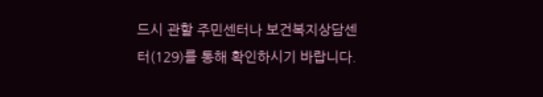드시 관할 주민센터나 보건복지상담센터(129)를 통해 확인하시기 바랍니다.